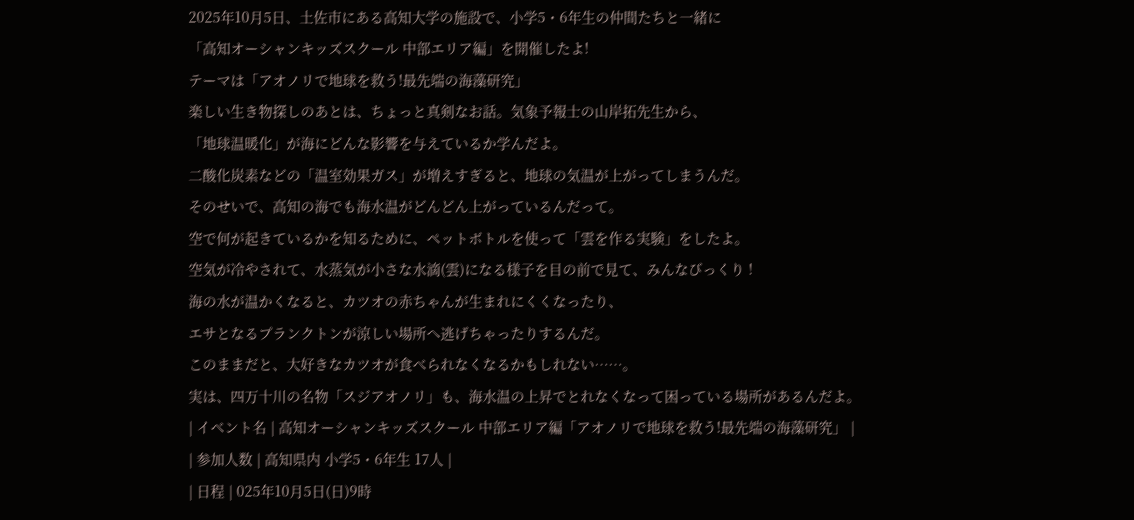2025年10月5日、土佐市にある高知大学の施設で、小学5・6年生の仲間たちと一緒に
「高知オーシャンキッズスクール 中部エリア編」を開催したよ!
テーマは「アオノリで地球を救う!最先端の海藻研究」
楽しい生き物探しのあとは、ちょっと真剣なお話。気象予報士の山岸拓先生から、
「地球温暖化」が海にどんな影響を与えているか学んだよ。
二酸化炭素などの「温室効果ガス」が増えすぎると、地球の気温が上がってしまうんだ。
そのせいで、高知の海でも海水温がどんどん上がっているんだって。
空で何が起きているかを知るために、ペットボトルを使って「雲を作る実験」をしたよ。
空気が冷やされて、水蒸気が小さな水滴(雲)になる様子を目の前で見て、みんなびっくり !
海の水が温かくなると、カツオの赤ちゃんが生まれにくくなったり、
エサとなるプランクトンが涼しい場所へ逃げちゃったりするんだ。
このままだと、大好きなカツオが食べられなくなるかもしれない……。
実は、四万十川の名物「スジアオノリ」も、海水温の上昇でとれなくなって困っている場所があるんだよ。
| イベント名 | 高知オーシャンキッズスクール 中部エリア編「アオノリで地球を救う!最先端の海藻研究」 |
| 参加人数 | 高知県内 小学5・6年生 17人 |
| 日程 | 025年10月5日(日)9時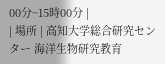00分~15時00分 |
| 場所 | 高知大学総合研究センター 海洋生物研究教育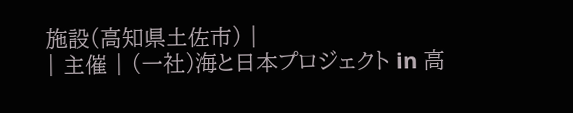施設(高知県土佐市) |
| 主催 | (一社)海と日本プロジェクト in 高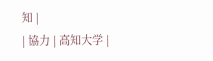知 |
| 協力 | 高知大学 |